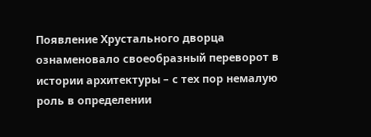Появление Хрустального дворца ознаменовало своеобразный переворот в истории архитектуры – с тех пор немалую роль в определении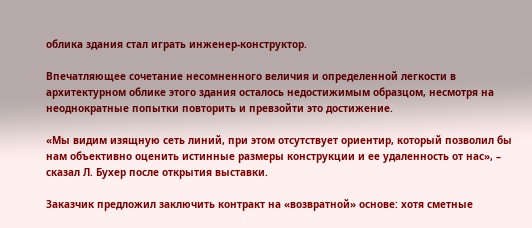облика здания стал играть инженер-конструктор.

Впечатляющее сочетание несомненного величия и определенной легкости в архитектурном облике этого здания осталось недостижимым образцом, несмотря на неоднократные попытки повторить и превзойти это достижение.

«Мы видим изящную сеть линий, при этом отсутствует ориентир, который позволил бы нам объективно оценить истинные размеры конструкции и ее удаленность от нас», – сказал Л. Бухер после открытия выставки.

Заказчик предложил заключить контракт на «возвратной» основе: хотя сметные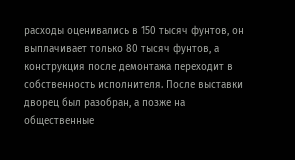расходы оценивались в 150 тысяч фунтов, он выплачивает только 80 тысяч фунтов, а конструкция после демонтажа переходит в собственность исполнителя. После выставки дворец был разобран, а позже на общественные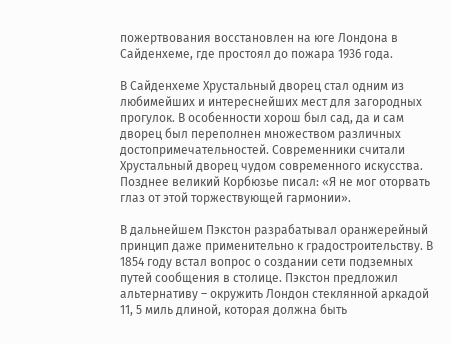пожертвования восстановлен на юге Лондона в Сайденхеме, где простоял до пожара 1936 года.

В Сайденхеме Хрустальный дворец стал одним из любимейших и интереснейших мест для загородных прогулок. В особенности хорош был сад, да и сам дворец был переполнен множеством различных достопримечательностей. Современники считали Хрустальный дворец чудом современного искусства. Позднее великий Корбюзье писал: «Я не мог оторвать глаз от этой торжествующей гармонии».

В дальнейшем Пэкстон разрабатывал оранжерейный принцип даже применительно к градостроительству. В 1854 году встал вопрос о создании сети подземных путей сообщения в столице. Пэкстон предложил альтернативу – окружить Лондон стеклянной аркадой 11, 5 миль длиной, которая должна быть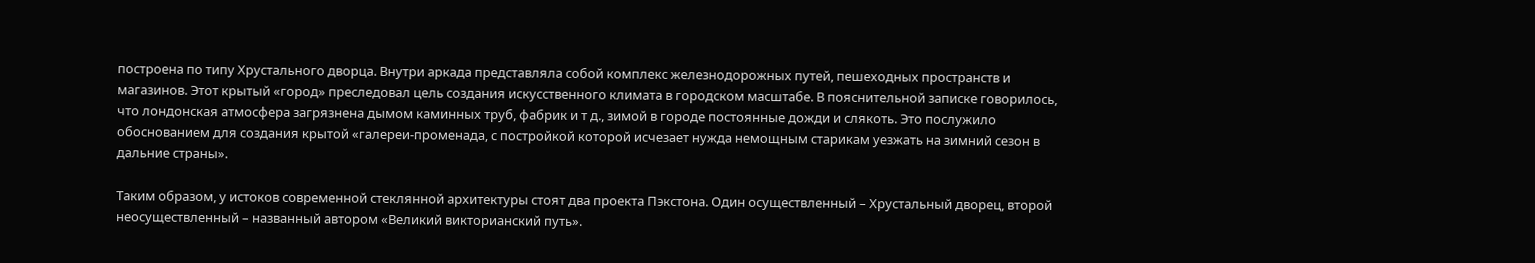построена по типу Хрустального дворца. Внутри аркада представляла собой комплекс железнодорожных путей, пешеходных пространств и магазинов. Этот крытый «город» преследовал цель создания искусственного климата в городском масштабе. В пояснительной записке говорилось, что лондонская атмосфера загрязнена дымом каминных труб, фабрик и т д., зимой в городе постоянные дожди и слякоть. Это послужило обоснованием для создания крытой «галереи-променада, с постройкой которой исчезает нужда немощным старикам уезжать на зимний сезон в дальние страны».

Таким образом, у истоков современной стеклянной архитектуры стоят два проекта Пэкстона. Один осуществленный – Хрустальный дворец, второй неосуществленный – названный автором «Великий викторианский путь».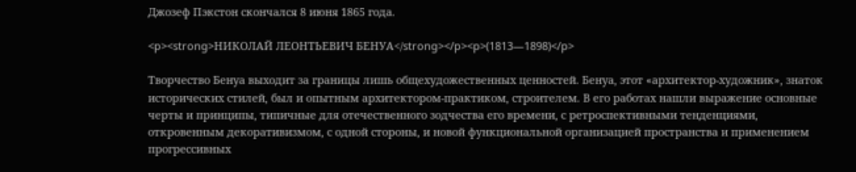Джозеф Пэкстон скончался 8 июня 1865 года.

<p><strong>НИКОЛАЙ ЛЕОНТЬЕВИЧ БЕНУА</strong></p><p>(1813—1898)</p>

Творчество Бенуа выходит за границы лишь общехудожественных ценностей. Бенуа, этот «архитектор-художник», знаток исторических стилей, был и опытным архитектором-практиком, строителем. В его работах нашли выражение основные черты и принципы, типичные для отечественного зодчества его времени, с ретроспективными тенденциями, откровенным декоративизмом, с одной стороны, и новой функциональной организацией пространства и применением прогрессивных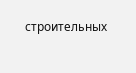строительных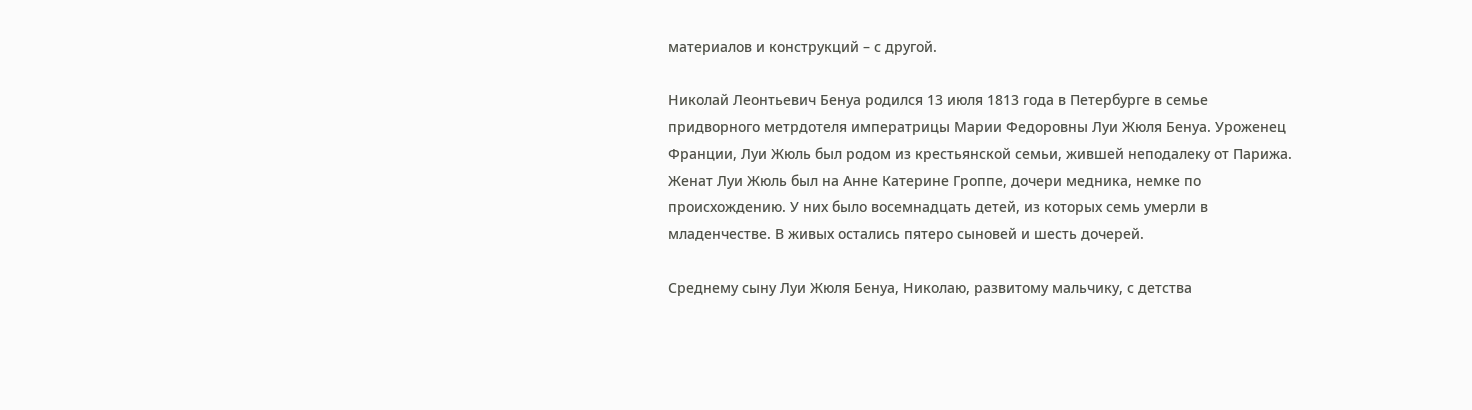материалов и конструкций – с другой.

Николай Леонтьевич Бенуа родился 13 июля 1813 года в Петербурге в семье придворного метрдотеля императрицы Марии Федоровны Луи Жюля Бенуа. Уроженец Франции, Луи Жюль был родом из крестьянской семьи, жившей неподалеку от Парижа. Женат Луи Жюль был на Анне Катерине Гроппе, дочери медника, немке по происхождению. У них было восемнадцать детей, из которых семь умерли в младенчестве. В живых остались пятеро сыновей и шесть дочерей.

Среднему сыну Луи Жюля Бенуа, Николаю, развитому мальчику, с детства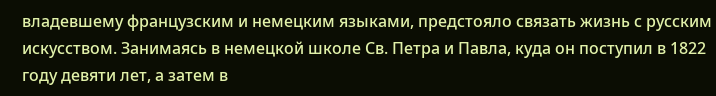владевшему французским и немецким языками, предстояло связать жизнь с русским искусством. Занимаясь в немецкой школе Св. Петра и Павла, куда он поступил в 1822 году девяти лет, а затем в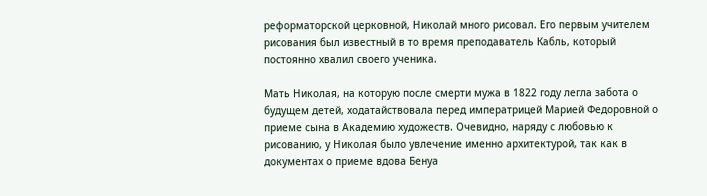реформаторской церковной, Николай много рисовал. Его первым учителем рисования был известный в то время преподаватель Кабль, который постоянно хвалил своего ученика.

Мать Николая, на которую после смерти мужа в 1822 году легла забота о будущем детей, ходатайствовала перед императрицей Марией Федоровной о приеме сына в Академию художеств. Очевидно, наряду с любовью к рисованию, у Николая было увлечение именно архитектурой, так как в документах о приеме вдова Бенуа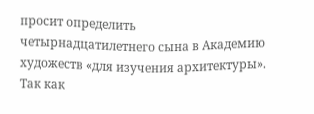просит определить четырнадцатилетнего сына в Академию художеств «для изучения архитектуры». Так как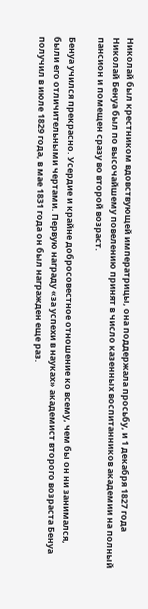Николай был крестником вдовствующей императрицы, она поддержала просьбу, и 1 декабря 1827 года Николай Бенуа был по высочайшему повелению принят в число казенных воспитанников академии на полный пансион и помещен сразу во второй возраст.

Бенуа учился прекрасно. Усердие и крайне добросовестное отношение ко всему, чем бы он ни занимался, были его отличительными чертами. Первую награду «за успехи в науках» академист второго возраста Бенуа получил в июле 1829 года, в мае 1831 года он был награжден еще раз.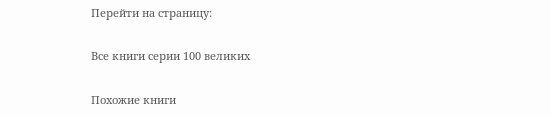Перейти на страницу:

Все книги серии 100 великих

Похожие книги